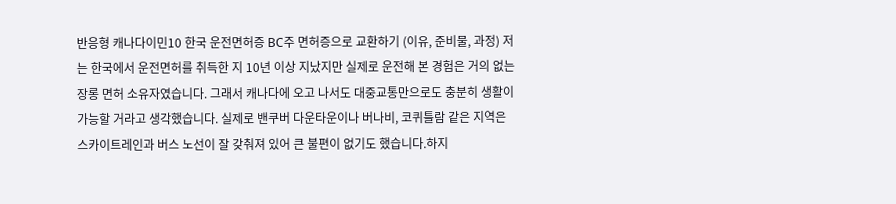반응형 캐나다이민10 한국 운전면허증 BC주 면허증으로 교환하기 (이유, 준비물, 과정) 저는 한국에서 운전면허를 취득한 지 10년 이상 지났지만 실제로 운전해 본 경험은 거의 없는 장롱 면허 소유자였습니다. 그래서 캐나다에 오고 나서도 대중교통만으로도 충분히 생활이 가능할 거라고 생각했습니다. 실제로 밴쿠버 다운타운이나 버나비, 코퀴틀람 같은 지역은 스카이트레인과 버스 노선이 잘 갖춰져 있어 큰 불편이 없기도 했습니다.하지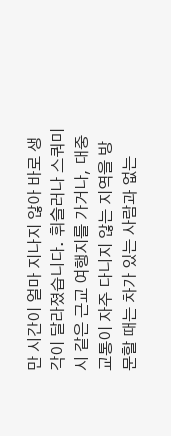만 시간이 얼마 지나지 않아 바로 생각이 달라졌습니다. 휘슬러나 스쿼미시 같은 근교 여행지를 가거나, 대중교통이 자주 다니지 않는 지역을 방문할 때는 차가 있는 사람과 없는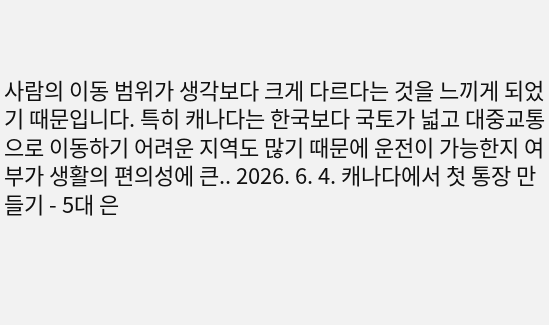사람의 이동 범위가 생각보다 크게 다르다는 것을 느끼게 되었기 때문입니다. 특히 캐나다는 한국보다 국토가 넓고 대중교통으로 이동하기 어려운 지역도 많기 때문에 운전이 가능한지 여부가 생활의 편의성에 큰.. 2026. 6. 4. 캐나다에서 첫 통장 만들기 - 5대 은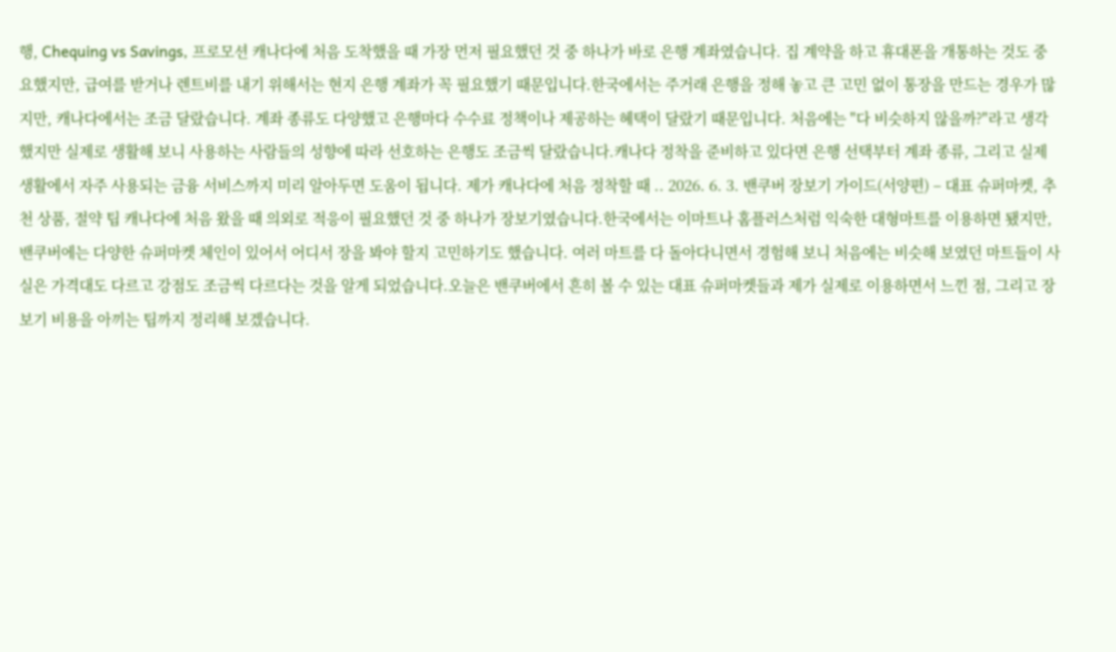행, Chequing vs Savings, 프로모션 캐나다에 처음 도착했을 때 가장 먼저 필요했던 것 중 하나가 바로 은행 계좌였습니다. 집 계약을 하고 휴대폰을 개통하는 것도 중요했지만, 급여를 받거나 렌트비를 내기 위해서는 현지 은행 계좌가 꼭 필요했기 때문입니다.한국에서는 주거래 은행을 정해 놓고 큰 고민 없이 통장을 만드는 경우가 많지만, 캐나다에서는 조금 달랐습니다. 계좌 종류도 다양했고 은행마다 수수료 정책이나 제공하는 혜택이 달랐기 때문입니다. 처음에는 "다 비슷하지 않을까?"라고 생각했지만 실제로 생활해 보니 사용하는 사람들의 성향에 따라 선호하는 은행도 조금씩 달랐습니다.캐나다 정착을 준비하고 있다면 은행 선택부터 계좌 종류, 그리고 실제 생활에서 자주 사용되는 금융 서비스까지 미리 알아두면 도움이 됩니다. 제가 캐나다에 처음 정착할 때 .. 2026. 6. 3. 밴쿠버 장보기 가이드(서양편) – 대표 슈퍼마켓, 추천 상품, 절약 팁 캐나다에 처음 왔을 때 의외로 적응이 필요했던 것 중 하나가 장보기였습니다.한국에서는 이마트나 홈플러스처럼 익숙한 대형마트를 이용하면 됐지만, 밴쿠버에는 다양한 슈퍼마켓 체인이 있어서 어디서 장을 봐야 할지 고민하기도 했습니다. 여러 마트를 다 돌아다니면서 경험해 보니 처음에는 비슷해 보였던 마트들이 사실은 가격대도 다르고 강점도 조금씩 다르다는 것을 알게 되었습니다.오늘은 밴쿠버에서 흔히 볼 수 있는 대표 슈퍼마켓들과 제가 실제로 이용하면서 느낀 점, 그리고 장보기 비용을 아끼는 팁까지 정리해 보겠습니다.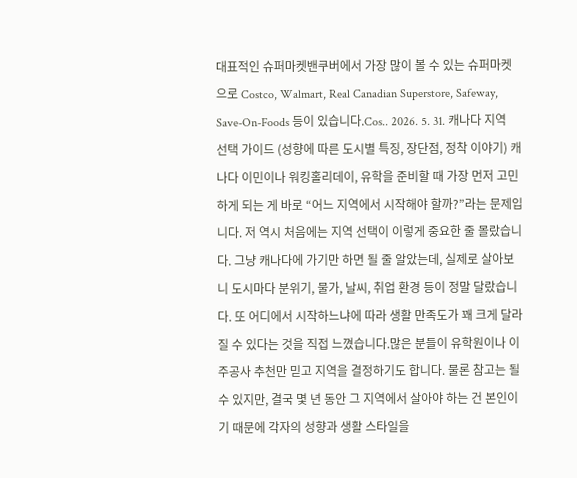대표적인 슈퍼마켓밴쿠버에서 가장 많이 볼 수 있는 슈퍼마켓으로 Costco, Walmart, Real Canadian Superstore, Safeway, Save-On-Foods 등이 있습니다.Cos.. 2026. 5. 31. 캐나다 지역 선택 가이드 (성향에 따른 도시별 특징, 장단점, 정착 이야기) 캐나다 이민이나 워킹홀리데이, 유학을 준비할 때 가장 먼저 고민하게 되는 게 바로 “어느 지역에서 시작해야 할까?”라는 문제입니다. 저 역시 처음에는 지역 선택이 이렇게 중요한 줄 몰랐습니다. 그냥 캐나다에 가기만 하면 될 줄 알았는데, 실제로 살아보니 도시마다 분위기, 물가, 날씨, 취업 환경 등이 정말 달랐습니다. 또 어디에서 시작하느냐에 따라 생활 만족도가 꽤 크게 달라질 수 있다는 것을 직접 느꼈습니다.많은 분들이 유학원이나 이주공사 추천만 믿고 지역을 결정하기도 합니다. 물론 참고는 될 수 있지만, 결국 몇 년 동안 그 지역에서 살아야 하는 건 본인이기 때문에 각자의 성향과 생활 스타일을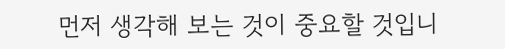먼저 생각해 보는 것이 중요할 것입니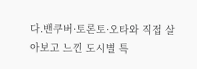다.밴쿠버·토론토·오타와 직접 살아보고 느낀 도시별 특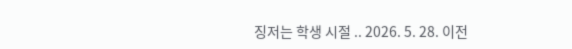징저는 학생 시절 .. 2026. 5. 28. 이전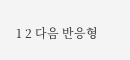1 2 다음 반응형